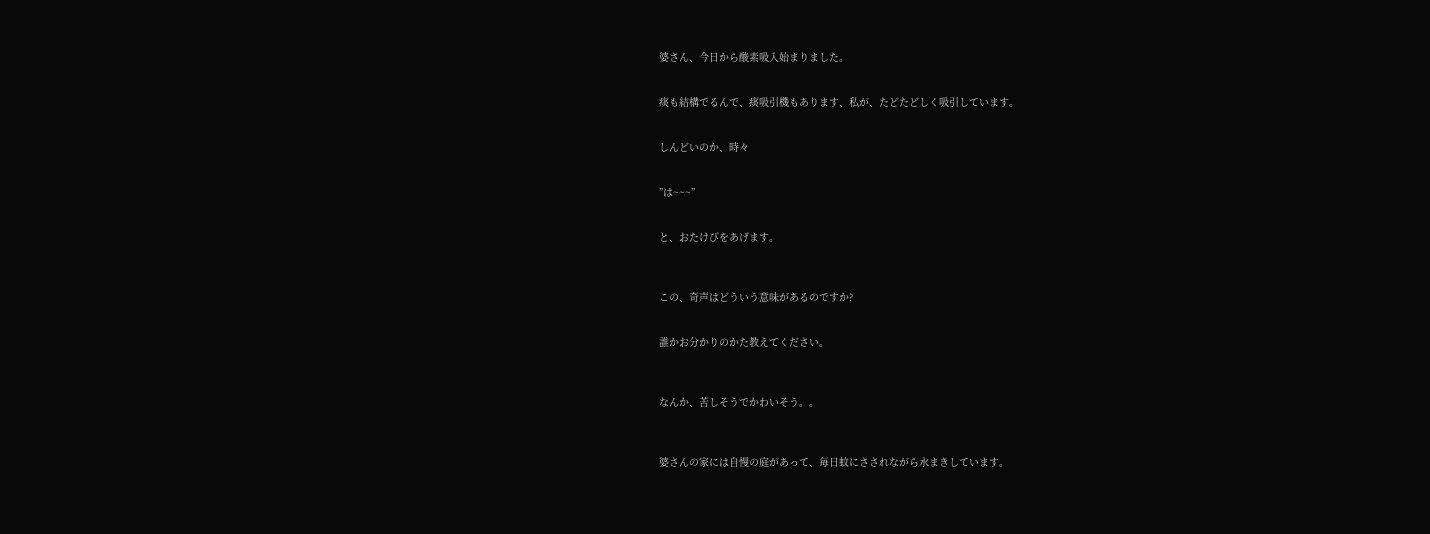婆さん、今日から酸素吸入始まりました。


痰も結構でるんで、痰吸引機もあります、私が、たどたどしく吸引しています。


しんどいのか、時々


”は~~~”


と、おたけびをあげます。



この、奇声はどういう意味があるのですか?


誰かお分かりのかた教えてください。



なんか、苦しそうでかわいそう。。



婆さんの家には自慢の庭があって、毎日蚊にさされながら水まきしています。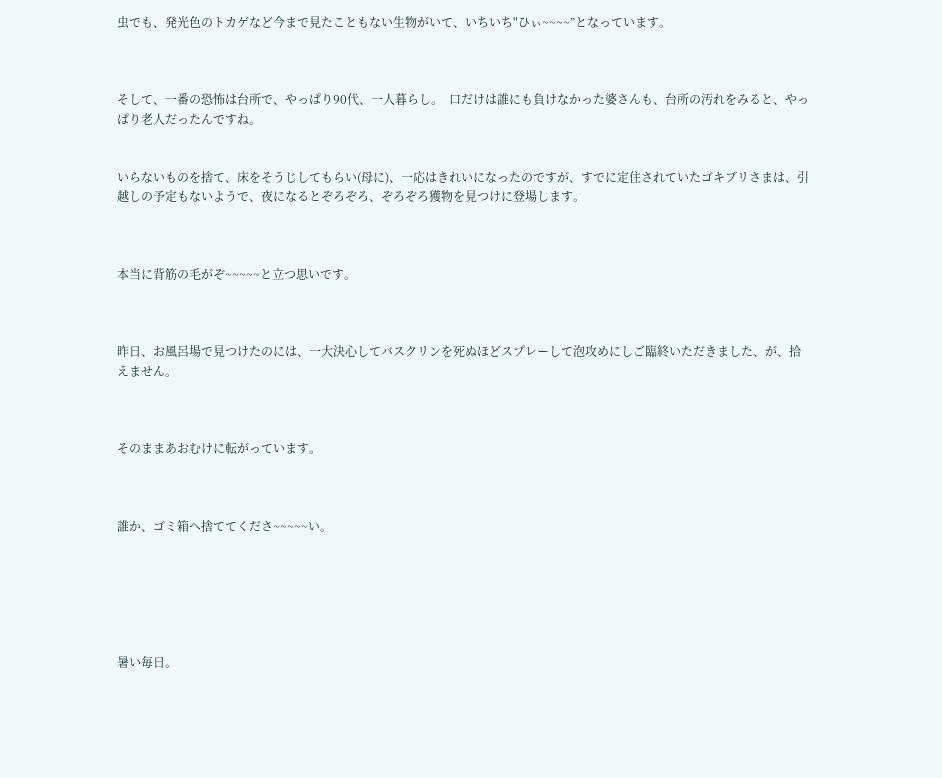虫でも、発光色のトカゲなど今まで見たこともない生物がいて、いちいち"ひぃ~~~~”となっています。



そして、一番の恐怖は台所で、やっぱり90代、一人暮らし。  口だけは誰にも負けなかった婆さんも、台所の汚れをみると、やっぱり老人だったんですね。


いらないものを捨て、床をそうじしてもらい(母に)、一応はきれいになったのですが、すでに定住されていたゴキブリさまは、引越しの予定もないようで、夜になるとぞろぞろ、ぞろぞろ獲物を見つけに登場します。



本当に背筋の毛がぞ~~~~~と立つ思いです。



昨日、お風呂場で見つけたのには、一大決心してバスクリンを死ぬほどスプレーして泡攻めにしご臨終いただきました、が、拾えません。



そのままあおむけに転がっています。



誰か、ゴミ箱へ捨ててくださ~~~~~い。






暑い毎日。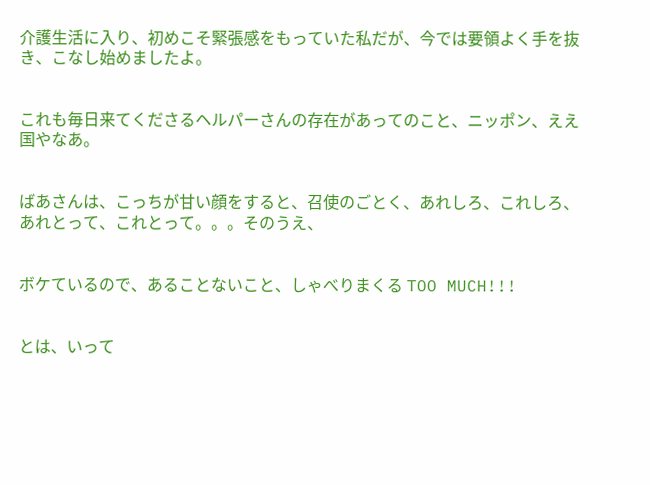介護生活に入り、初めこそ緊張感をもっていた私だが、今では要領よく手を抜き、こなし始めましたよ。


これも毎日来てくださるヘルパーさんの存在があってのこと、ニッポン、ええ国やなあ。


ばあさんは、こっちが甘い顔をすると、召使のごとく、あれしろ、これしろ、あれとって、これとって。。。そのうえ、


ボケているので、あることないこと、しゃべりまくる TOO MUCH!!!


とは、いって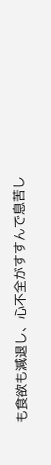も食欲も減退し、心不全がすすんで息苦し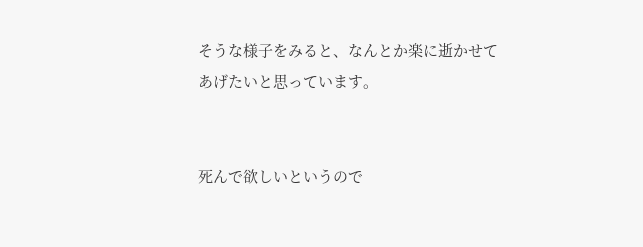そうな様子をみると、なんとか楽に逝かせてあげたいと思っています。


死んで欲しいというので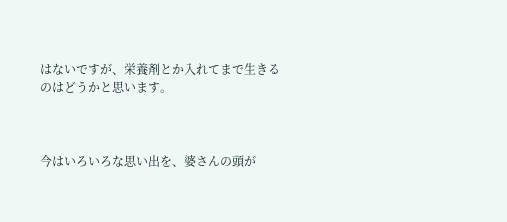はないですが、栄養剤とか入れてまで生きるのはどうかと思います。



今はいろいろな思い出を、婆さんの頭が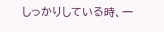しっかりしている時、一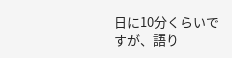日に10分くらいですが、語り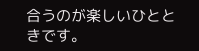合うのが楽しいひとときです。